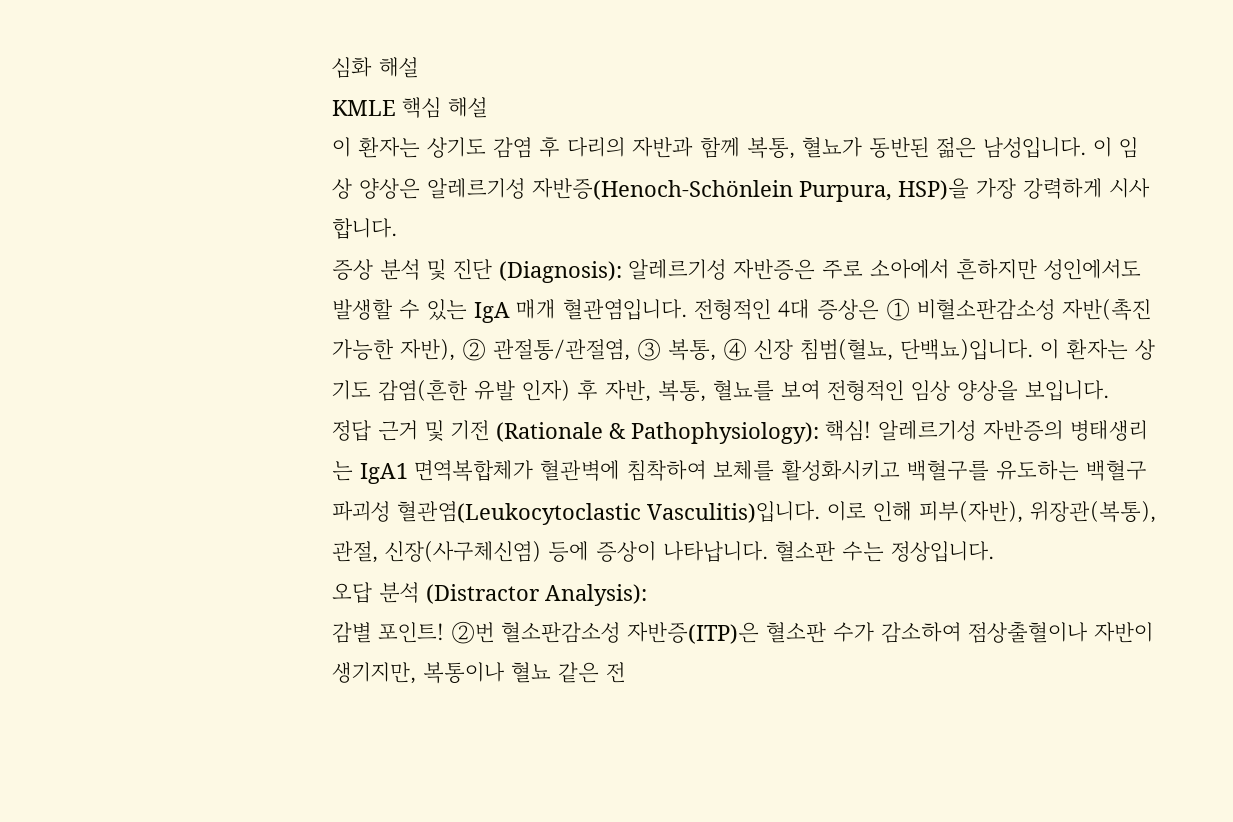심화 해설
KMLE 핵심 해설
이 환자는 상기도 감염 후 다리의 자반과 함께 복통, 혈뇨가 동반된 젊은 남성입니다. 이 임상 양상은 알레르기성 자반증(Henoch-Schönlein Purpura, HSP)을 가장 강력하게 시사합니다.
증상 분석 및 진단 (Diagnosis): 알레르기성 자반증은 주로 소아에서 흔하지만 성인에서도 발생할 수 있는 IgA 매개 혈관염입니다. 전형적인 4대 증상은 ① 비혈소판감소성 자반(촉진 가능한 자반), ② 관절통/관절염, ③ 복통, ④ 신장 침범(혈뇨, 단백뇨)입니다. 이 환자는 상기도 감염(흔한 유발 인자) 후 자반, 복통, 혈뇨를 보여 전형적인 임상 양상을 보입니다.
정답 근거 및 기전 (Rationale & Pathophysiology): 핵심! 알레르기성 자반증의 병태생리는 IgA1 면역복합체가 혈관벽에 침착하여 보체를 활성화시키고 백혈구를 유도하는 백혈구 파괴성 혈관염(Leukocytoclastic Vasculitis)입니다. 이로 인해 피부(자반), 위장관(복통), 관절, 신장(사구체신염) 등에 증상이 나타납니다. 혈소판 수는 정상입니다.
오답 분석 (Distractor Analysis):
감별 포인트! ②번 혈소판감소성 자반증(ITP)은 혈소판 수가 감소하여 점상출혈이나 자반이 생기지만, 복통이나 혈뇨 같은 전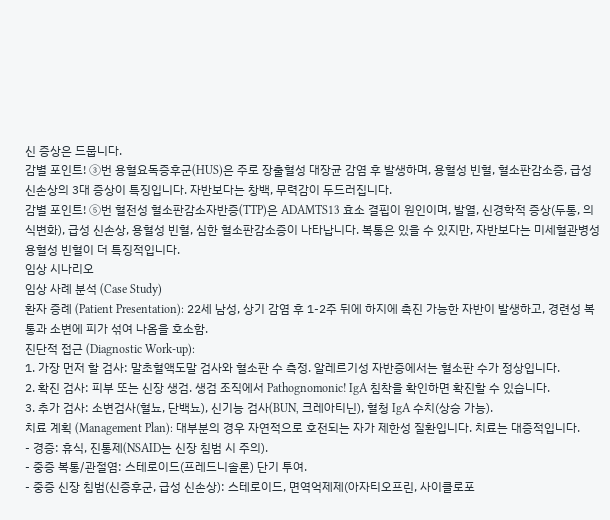신 증상은 드뭅니다.
감별 포인트! ③번 용혈요독증후군(HUS)은 주로 장출혈성 대장균 감염 후 발생하며, 용혈성 빈혈, 혈소판감소증, 급성 신손상의 3대 증상이 특징입니다. 자반보다는 창백, 무력감이 두드러집니다.
감별 포인트! ⑤번 혈전성 혈소판감소자반증(TTP)은 ADAMTS13 효소 결핍이 원인이며, 발열, 신경학적 증상(두통, 의식변화), 급성 신손상, 용혈성 빈혈, 심한 혈소판감소증이 나타납니다. 복통은 있을 수 있지만, 자반보다는 미세혈관병성 용혈성 빈혈이 더 특징적입니다.
임상 시나리오
임상 사례 분석 (Case Study)
환자 증례 (Patient Presentation): 22세 남성, 상기 감염 후 1-2주 뒤에 하지에 촉진 가능한 자반이 발생하고, 경련성 복통과 소변에 피가 섞여 나옴을 호소함.
진단적 접근 (Diagnostic Work-up):
1. 가장 먼저 할 검사: 말초혈액도말 검사와 혈소판 수 측정. 알레르기성 자반증에서는 혈소판 수가 정상입니다.
2. 확진 검사: 피부 또는 신장 생검. 생검 조직에서 Pathognomonic! IgA 침착을 확인하면 확진할 수 있습니다.
3. 추가 검사: 소변검사(혈뇨, 단백뇨), 신기능 검사(BUN, 크레아티닌), 혈청 IgA 수치(상승 가능).
치료 계획 (Management Plan): 대부분의 경우 자연적으로 호전되는 자가 제한성 질환입니다. 치료는 대증적입니다.
- 경증: 휴식, 진통제(NSAID는 신장 침범 시 주의).
- 중증 복통/관절염: 스테로이드(프레드니솔론) 단기 투여.
- 중증 신장 침범(신증후군, 급성 신손상): 스테로이드, 면역억제제(아자티오프린, 사이클로포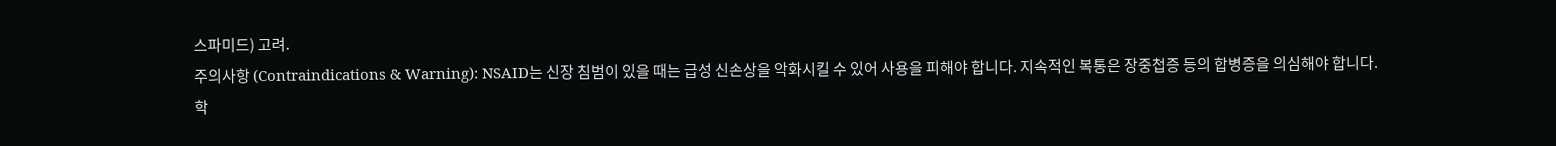스파미드) 고려.
주의사항 (Contraindications & Warning): NSAID는 신장 침범이 있을 때는 급성 신손상을 악화시킬 수 있어 사용을 피해야 합니다. 지속적인 복통은 장중첩증 등의 합병증을 의심해야 합니다.
학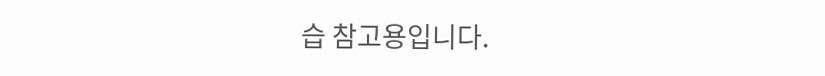습 참고용입니다.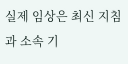실제 임상은 최신 지침과 소속 기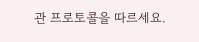관 프로토콜을 따르세요.